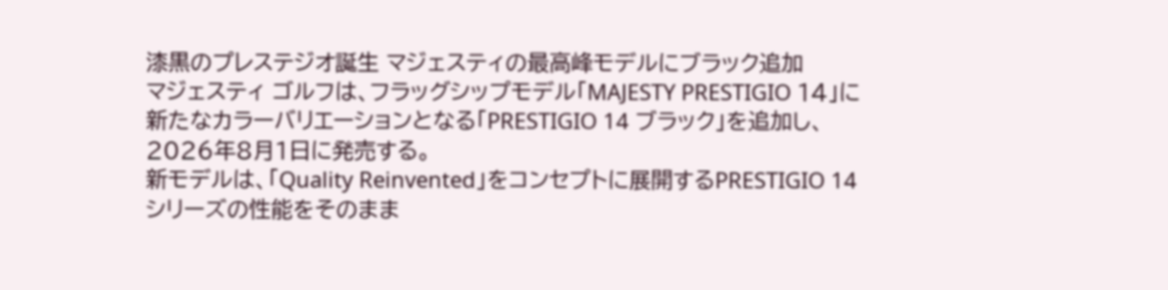漆黒のプレステジオ誕生 マジェスティの最高峰モデルにブラック追加
マジェスティ ゴルフは、フラッグシップモデル「MAJESTY PRESTIGIO 14」に新たなカラーバリエーションとなる「PRESTIGIO 14 ブラック」を追加し、2026年8月1日に発売する。
新モデルは、「Quality Reinvented」をコンセプトに展開するPRESTIGIO 14シリーズの性能をそのまま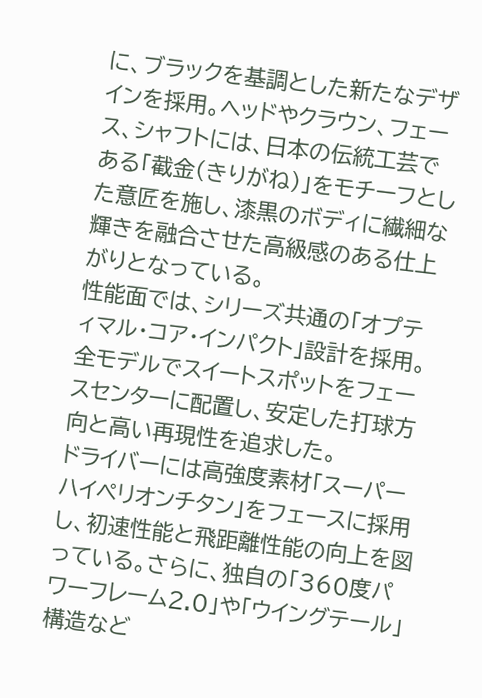に、ブラックを基調とした新たなデザインを採用。ヘッドやクラウン、フェース、シャフトには、日本の伝統工芸である「截金(きりがね)」をモチーフとした意匠を施し、漆黒のボディに繊細な輝きを融合させた高級感のある仕上がりとなっている。
性能面では、シリーズ共通の「オプティマル・コア・インパクト」設計を採用。全モデルでスイートスポットをフェースセンターに配置し、安定した打球方向と高い再現性を追求した。
ドライバーには高強度素材「スーパーハイペリオンチタン」をフェースに採用し、初速性能と飛距離性能の向上を図っている。さらに、独自の「360度パワーフレーム2.0」や「ウイングテール」構造など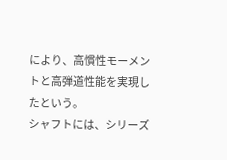により、高慣性モーメントと高弾道性能を実現したという。
シャフトには、シリーズ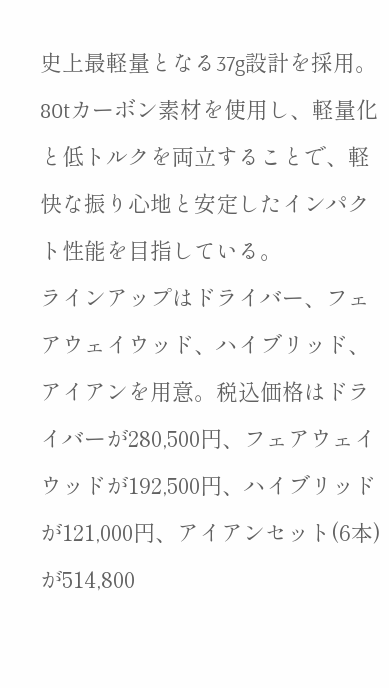史上最軽量となる37g設計を採用。80tカーボン素材を使用し、軽量化と低トルクを両立することで、軽快な振り心地と安定したインパクト性能を目指している。
ラインアップはドライバー、フェアウェイウッド、ハイブリッド、アイアンを用意。税込価格はドライバーが280,500円、フェアウェイウッドが192,500円、ハイブリッドが121,000円、アイアンセット(6本)が514,800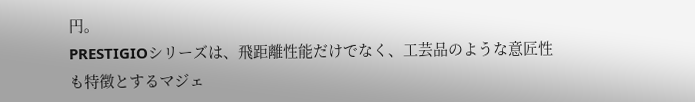円。
PRESTIGIOシリーズは、飛距離性能だけでなく、工芸品のような意匠性も特徴とするマジェ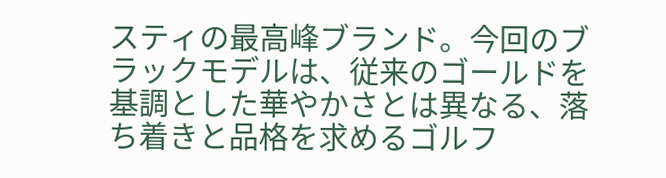スティの最高峰ブランド。今回のブラックモデルは、従来のゴールドを基調とした華やかさとは異なる、落ち着きと品格を求めるゴルフ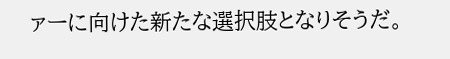ァーに向けた新たな選択肢となりそうだ。